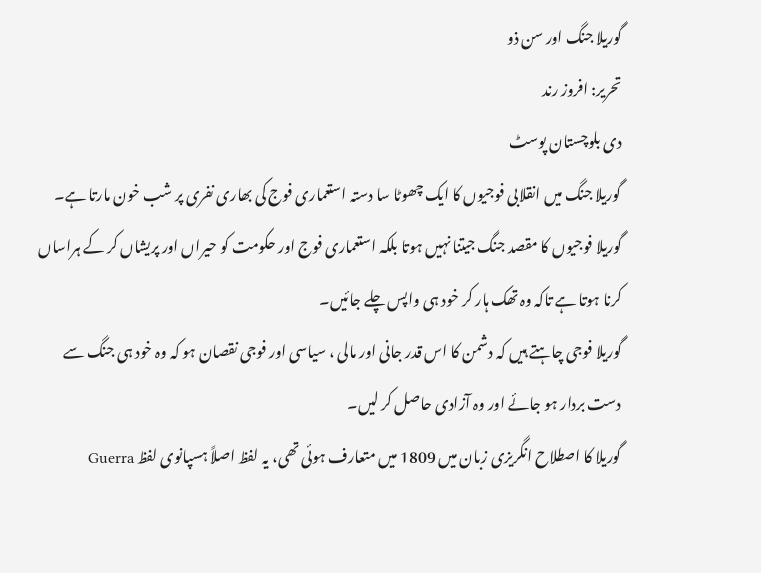گوریلا جنگ اور سن ذو
تحریر: افروز رند
دی بلوچستان پوسٹ
گوریلا جنگ میں انقلابی فوجیوں کا ایک چھوٹا سا دستہ استعماری فوج کی بھاری نفری پر شب خون مارتا ہے۔ گوریلا فوجیوں کا مقصد جنگ جیتنا نہیں ہوتا بلکہ استعماری فوج اور حکومت کو حیراں اور پریشاں کر کے ہراساں کرنا ہوتا ہے تاکہ وہ تھک ہار کر خود ہی واپس چلے جائیں۔
گوریلا فوجی چاہتے ہیں کہ دشمن کا اس قدر جانی اور مالی ، سیاسی اور فوجی نقصان ہو کہ وہ خود ہی جنگ سے دست بردار ہو جائے اور وہ آزادی حاصل کر لیں۔
گوریلا کا اصطلاح انگریزی زبان میں 1809 میں متعارف ہوئی تھی، یہ لفظ اصلاً ہسپانوی لفظ Guerra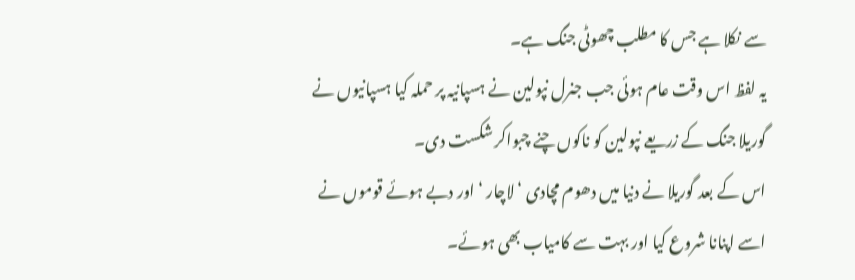سے نکلا ہے جس کا مطلب چھوٹی جنگ ہے۔
یہ لفظ اس وقت عام ہوئی جب جنرل نپولین نے ہسپانیہ پر حملہ کیا ہسپانیوں نے گوریلا جنگ کے زریعے نپولین کو ناکوں چنے چبواکر شکست دی۔
اس کے بعد گوریلا نے دنیا میں دھوم مچادی ‘ لاچار ‘ اور دبے ہوئے قوموں نے اسے اپنانا شروع کیا اور بہت سے کامیاب بھی ہوئے۔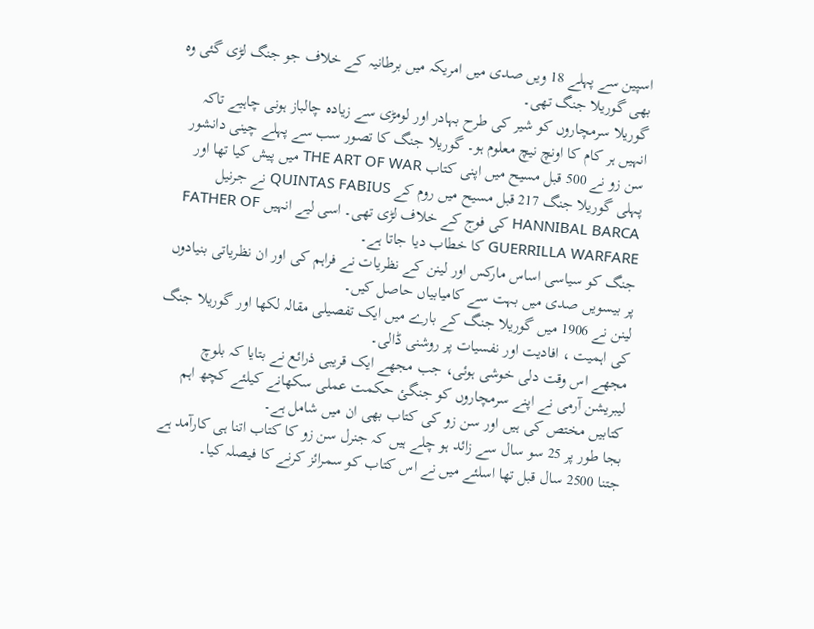اسپین سے پہلے 18 ویں صدی میں امریکہ میں برطانیہ کے خلاف جو جنگ لڑی گئی وہ بھی گوریلا جنگ تھی۔
گوریلا سرمچاروں کو شیر کی طرح بہادر اور لومڑی سے زیادہ چالباز ہونی چاہیے تاکہ انہیں ہر کام کا اونچ نیچ معلوم ہو۔ گوریلا جنگ کا تصور سب سے پہلے چینی دانشور سن زو نے 500 قبل مسیح میں اپنی کتاب THE ART OF WAR میں پیش کیا تھا اور پہلی گوریلا جنگ 217 قبل مسیح میں روم کے QUINTAS FABIUS نے جرنیل HANNIBAL BARCA کی فوج کے خلاف لڑی تھی۔ اسی لیے انہیں FATHER OF GUERRILLA WARFARE کا خطاب دیا جاتا ہے۔
جنگ کو سیاسی اساس مارکس اور لینن کے نظریات نے فراہم کی اور ان نظریاتی بنیادوں پر بیسویں صدی میں بہت سے کامیابیاں حاصل کیں۔
لینن نے 1906 میں گوریلا جنگ کے بارے میں ایک تفصیلی مقالہ لکھا اور گوریلا جنگ کی اہمیت ، افادیت اور نفسیات پر روشنی ڈالی۔
مجھے اس وقت دلی خوشی ہوئی، جب مجھے ایک قریبی ذرائع نے بتایا کہ بلوچ لیبریشن آرمی نے اپنے سرمچاروں کو جنگئ حکمت عملی سکھانے کیلئے کچھ اہم کتابیں مختص کی ہیں اور سن زو کی کتاب بھی ان میں شامل ہے۔
بجا طور پر 25 سو سال سے زائد ہو چلے ہیں کہ جنرل سن زو کا کتاب اتنا ہی کارآمد ہے جتنا 2500 سال قبل تھا اسلئے میں نے اس کتاب کو سمرائز کرنے کا فیصلہ کیا۔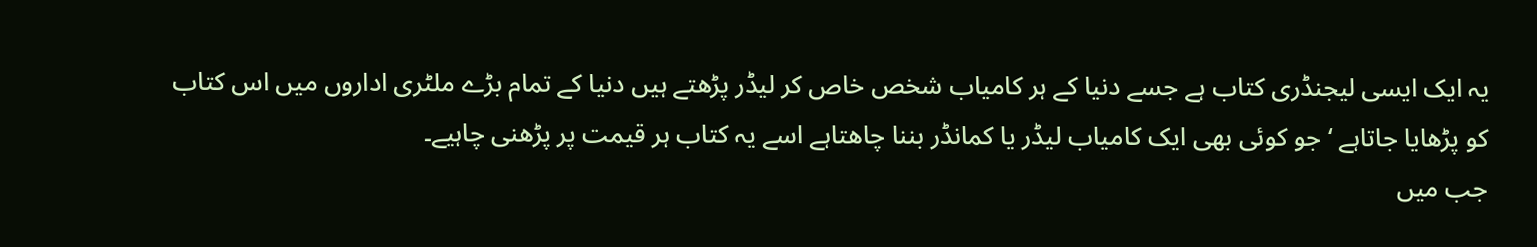یہ ایک ایسی لیجنڈری کتاب ہے جسے دنیا کے ہر کامیاب شخص خاص کر لیڈر پڑھتے ہیں دنیا کے تمام بڑے ملٹری اداروں میں اس کتاب کو پڑھایا جاتاہے ‘ جو کوئی بھی ایک کامیاب لیڈر یا کمانڈر بننا چاھتاہے اسے یہ کتاب ہر قیمت پر پڑھنی چاہیے۔
جب میں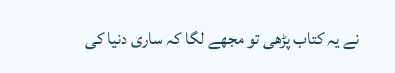نے یہ کتاب پڑھی تو مجھے لگا کہ ساری دنیا کی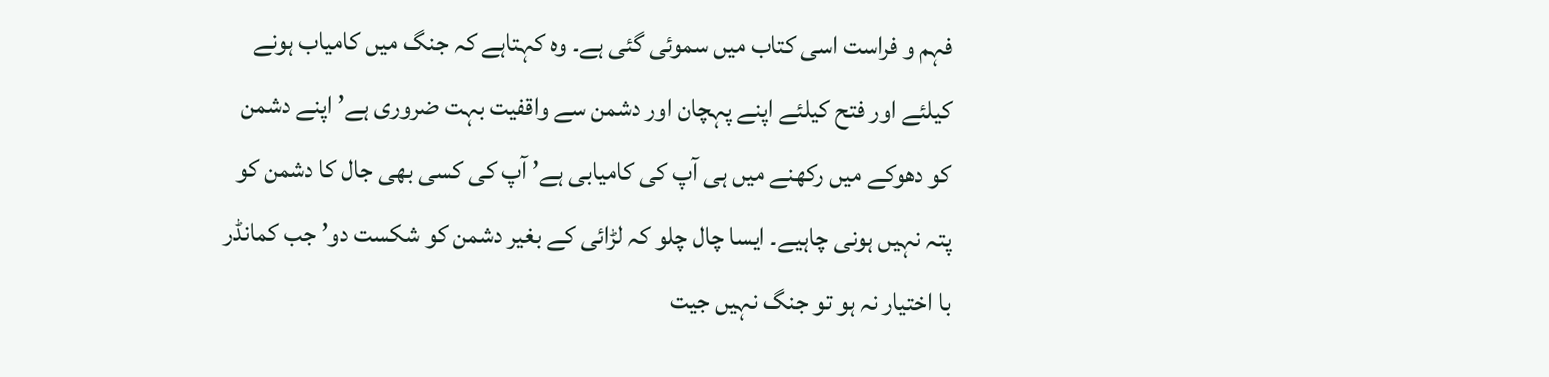فہم و فراست اسی کتاب میں سموئی گئی ہے۔ وہ کہتاہے کہ جنگ میں کامیاب ہونے کیلئے اور فتح کیلئے اپنے پہچان اور دشمن سے واقفیت بہت ضروری ہے’ اپنے دشمن کو دھوکے میں رکھنے میں ہی آپ کی کامیابی ہے’ آپ کی کسی بھی جال کا دشمن کو پتہ نہیں ہونی چاہیے۔ ایسا چال چلو کہ لڑائی کے بغیر دشمن کو شکست دو’ جب کمانڈر با اختیار نہ ہو تو جنگ نہیں جیت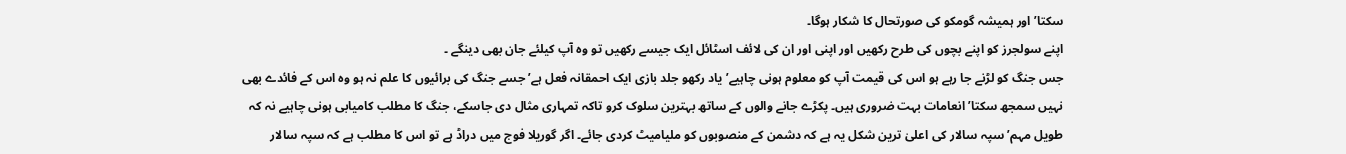سکتا’ اور ہمیشہ گومکو کی صورتحال کا شکار ہوگا۔
اپنے سولجرز کو اپنے بچوں کی طرح رکھیں اور اپنی اور ان کی لائف اسٹائل ایک جیسے رکھیں تو وہ آپ کیلئے جان بھی دینگے ۔
جس جنگ کو لڑنے جا رہے ہو اس کی قیمت آپ کو معلوم ہونی چاہیے’ یاد رکھو جلد بازی ایک احمقانہ فعل ہے’ جسے جنگ کی برائیوں کا علم نہ ہو وہ اس کے فائدے بھی نہیں سمجھ سکتا’ انعامات بہت ضروری ہیں۔ پکڑے جانے والوں کے ساتھ بہترین سلوک کرو تاکہ تمہاری مثال دی جاسکے، جنگ کا مطلب کامیابی ہونی چاہیے نہ کہ طویل مہم’ سپہ سالار کی اعلیٰ ترین شکل یہ ہے کہ دشمن کے منصوبوں کو ملیامیٹ کردی جائے۔ اگر گوریلا فوج میں دراڈ ہے تو اس کا مطلب ہے کہ سپہ سالار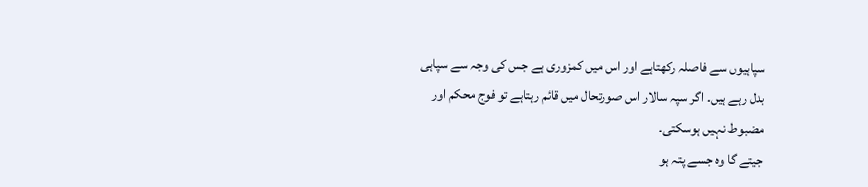سپاہیوں سے فاصلہ رکھتاہے اور اس میں کمزوری ہے جس کی وجہ سے سپاہی بدل رہے ہیں۔ اگر سپہ سالار اس صورتحال میں قائم رہتاہے تو فوج محکم اور مضبوط نہیں ہوسکتی۔
جیتے گا وہ جسے پتہ ہو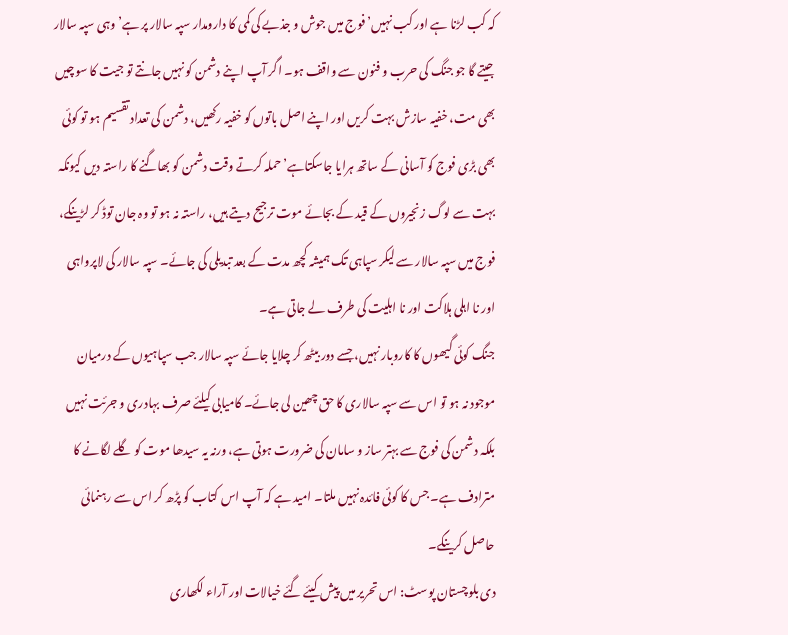کہ کب لڑنا ہے اور کب نہیں’ فوج میں جوش و جذبے کی کمی کا دارومدار سپہ سالار پر ہے’ وہی سپہ سالار جیتے گا جو جنگ کی حرب و فنون سے واقف ہو۔ اگر آپ اپنے دشمن کو نہیں جانتے تو جیت کا سوچیں بھی مت، خفیہ سازش بہت کریں اور اپنے اصل باتوں کو خفیہ رکھیں، دشمن کی تعداد تقسیم ہو تو کوئی بھی بڑی فوج کو آسانی کے ساتھ ہرایا جاسکتاہے’ حملہ کرتے وقت دشمن کو بھاگنے کا راستہ دیں کیونکہ بہت سے لوگ زنجیروں کے قید کے بجائے موت ترجیح دیتے ہیں، راستہ نہ ہو تو وہ جان توڈ کر لڑینگے، فوج میں سپہ سالار سے لیکر سپاہی تک ہمیشہ کچھ مدت کے بعد تبدیلی کی جائے۔ سپہ سالار کی لاپرواہی اور نا اہلی ہلاکت اور نا اہلیت کی طرف لے جاتی ہے۔
جنگ کوئی گیھوں کا کاروبار نہیں، جسے دور بیٹھ کر چلایا جائے سپہ سالار جب سپاہیوں کے درمیان موجود نہ ہو تو اس سے سپہ سالاری کا حق چھین لی جائے۔ کامیابی کیلئے صرف بہادری و جرئت نہیں بلکہ دشمن کی فوج سے بہتر ساز و سامان کی ضرورت ہوتی ہے، ورنہ یہ سیدھا موت کو گلے لگانے کا مترادف ہے۔ جس کا کوئی فائدہ نہیں ملتا۔ امید ہے کہ آپ اس کتاب کو پڑھ کر اس سے رہنمائی حاصل کرینگے۔
دی بلوچستان پوسٹ: اس تحریر میں پیش کیئے گئے خیالات اور آراء لکھاری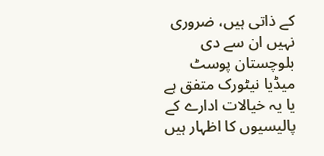کے ذاتی ہیں، ضروری نہیں ان سے دی بلوچستان پوسٹ میڈیا نیٹورک متفق ہے یا یہ خیالات ادارے کے پالیسیوں کا اظہار ہیں